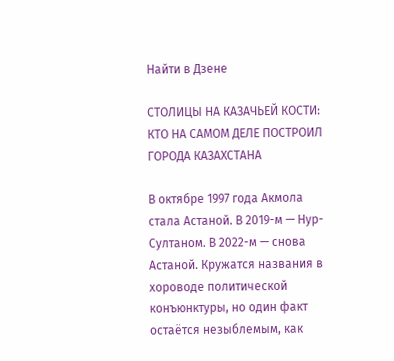Найти в Дзене

СТОЛИЦЫ НА КАЗАЧЬЕЙ КОСТИ: КТО НА САМОМ ДЕЛЕ ПОСТРОИЛ ГОРОДА КАЗАХСТАНА

В октябре 1997 года Акмола стала Астаной. В 2019-м — Нур-Султаном. В 2022-м — снова Астаной. Кружатся названия в хороводе политической конъюнктуры, но один факт остаётся незыблемым, как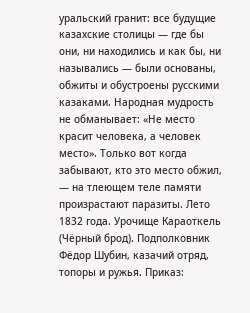уральский гранит: все будущие казахские столицы — где бы они, ни находились и как бы, ни назывались — были основаны, обжиты и обустроены русскими казаками. Народная мудрость не обманывает: «Не место красит человека, а человек место». Только вот когда забывают, кто это место обжил, — на тлеющем теле памяти произрастают паразиты. Лето 1832 года. Урочище Караоткель (Чёрный брод). Подполковник Фёдор Шубин, казачий отряд, топоры и ружья. Приказ: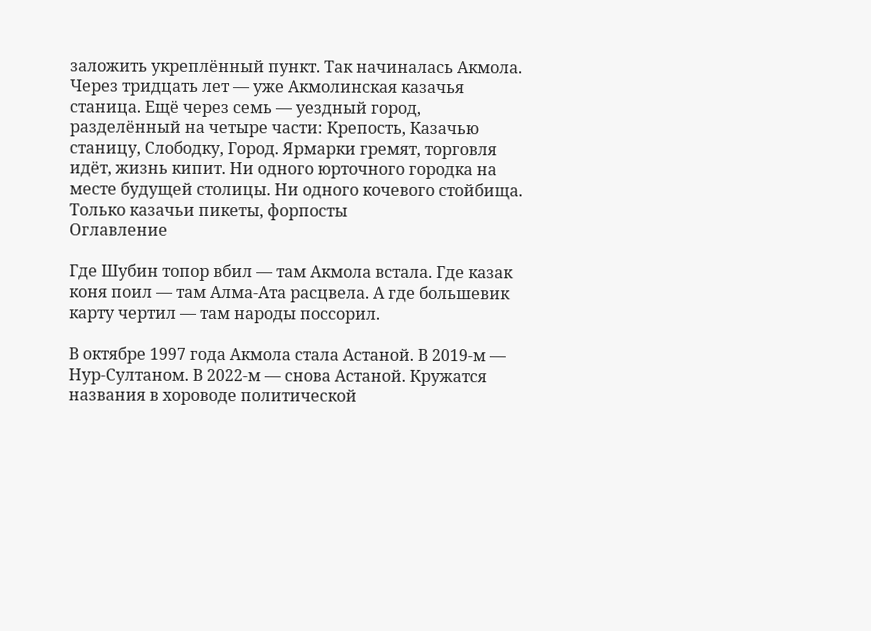заложить укреплённый пункт. Так начиналась Акмола. Через тридцать лет — уже Акмолинская казачья станица. Ещё через семь — уездный город, разделённый на четыре части: Крепость, Казачью станицу, Слободку, Город. Ярмарки гремят, торговля идёт, жизнь кипит. Ни одного юрточного городка на месте будущей столицы. Ни одного кочевого стойбища. Только казачьи пикеты, форпосты
Оглавление

Где Шубин топор вбил — там Акмола встала. Где казак коня поил — там Алма-Ата расцвела. А где большевик карту чертил — там народы поссорил.

В октябре 1997 года Акмола стала Астаной. В 2019-м — Нур-Султаном. В 2022-м — снова Астаной. Кружатся названия в хороводе политической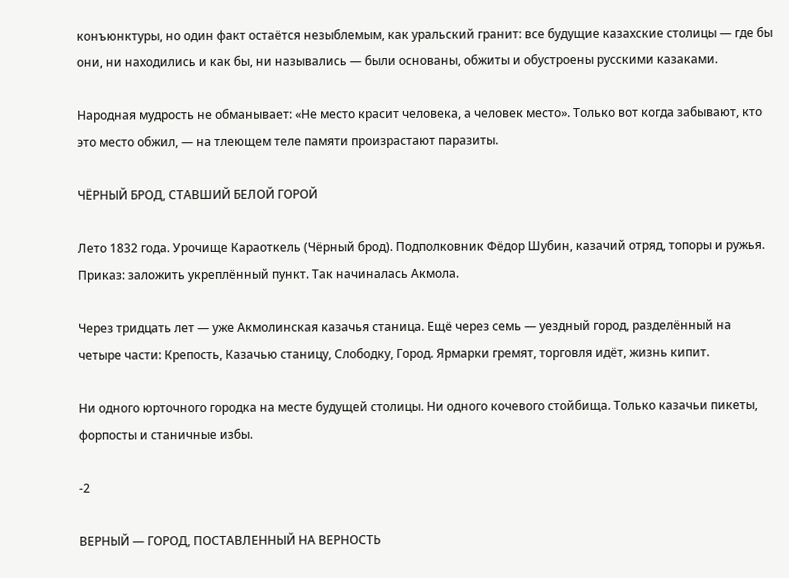конъюнктуры, но один факт остаётся незыблемым, как уральский гранит: все будущие казахские столицы — где бы они, ни находились и как бы, ни назывались — были основаны, обжиты и обустроены русскими казаками.

Народная мудрость не обманывает: «Не место красит человека, а человек место». Только вот когда забывают, кто это место обжил, — на тлеющем теле памяти произрастают паразиты.

ЧЁРНЫЙ БРОД, СТАВШИЙ БЕЛОЙ ГОРОЙ

Лето 1832 года. Урочище Караоткель (Чёрный брод). Подполковник Фёдор Шубин, казачий отряд, топоры и ружья. Приказ: заложить укреплённый пункт. Так начиналась Акмола.

Через тридцать лет — уже Акмолинская казачья станица. Ещё через семь — уездный город, разделённый на четыре части: Крепость, Казачью станицу, Слободку, Город. Ярмарки гремят, торговля идёт, жизнь кипит.

Ни одного юрточного городка на месте будущей столицы. Ни одного кочевого стойбища. Только казачьи пикеты, форпосты и станичные избы.

-2

ВЕРНЫЙ — ГОРОД, ПОСТАВЛЕННЫЙ НА ВЕРНОСТЬ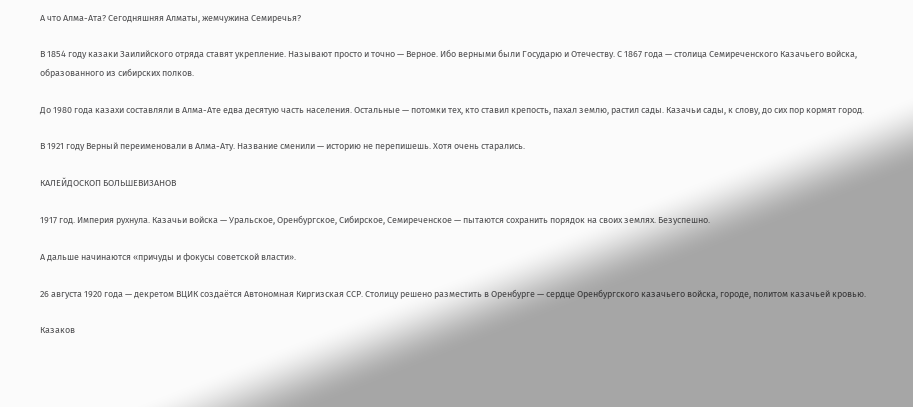А что Алма-Ата? Сегодняшняя Алматы, жемчужина Семиречья?

В 1854 году казаки Заилийского отряда ставят укрепление. Называют просто и точно — Верное. Ибо верными были Государю и Отечеству. С 1867 года — столица Семиреченского Казачьего войска, образованного из сибирских полков.

До 1980 года казахи составляли в Алма-Ате едва десятую часть населения. Остальные — потомки тех, кто ставил крепость, пахал землю, растил сады. Казачьи сады, к слову, до сих пор кормят город.

В 1921 году Верный переименовали в Алма-Ату. Название сменили — историю не перепишешь. Хотя очень старались.

КАЛЕЙДОСКОП БОЛЬШЕВИЗАНОВ

1917 год. Империя рухнула. Казачьи войска — Уральское, Оренбургское, Сибирское, Семиреченское — пытаются сохранить порядок на своих землях. Безуспешно.

А дальше начинаются «причуды и фокусы советской власти».

26 августа 1920 года — декретом ВЦИК создаётся Автономная Киргизская ССР. Столицу решено разместить в Оренбурге — сердце Оренбургского казачьего войска, городе, политом казачьей кровью.

Казаков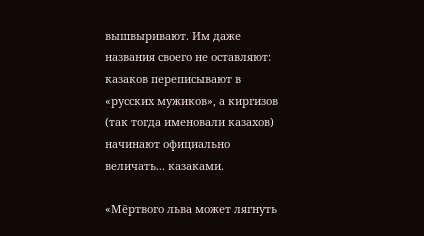вышвыривают. Им даже названия своего не оставляют: казаков переписывают в «русских мужиков», а киргизов (так тогда именовали казахов) начинают официально величать... казаками.

«Мёртвого льва может лягнуть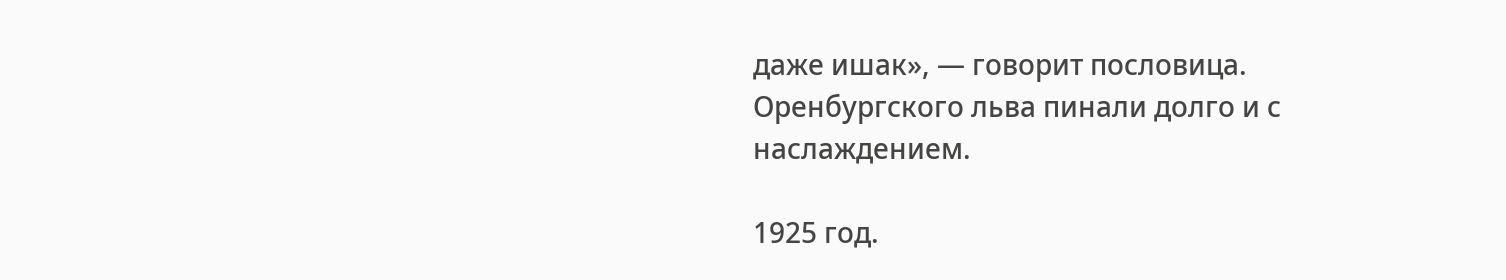даже ишак», — говорит пословица. Оренбургского льва пинали долго и с наслаждением.

1925 год.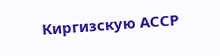Киргизскую АССР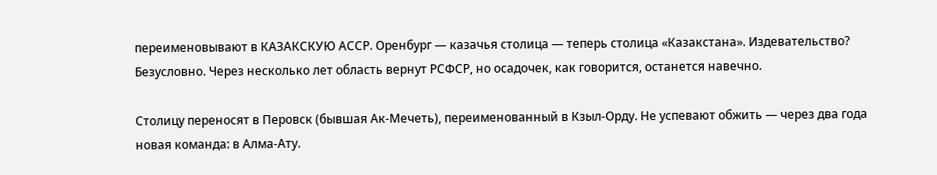переименовывают в КАЗАКСКУЮ АССР. Оренбург — казачья столица — теперь столица «Казакстана». Издевательство? Безусловно. Через несколько лет область вернут РСФСР, но осадочек, как говорится, останется навечно.

Столицу переносят в Перовск (бывшая Ак-Мечеть), переименованный в Кзыл-Орду. Не успевают обжить — через два года новая команда: в Алма-Ату.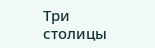Три столицы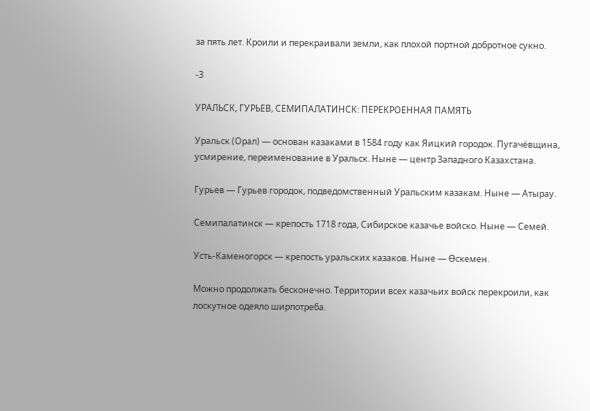за пять лет. Кроили и перекраивали земли, как плохой портной добротное сукно.

-3

УРАЛЬСК, ГУРЬЕВ, СЕМИПАЛАТИНСК: ПЕРЕКРОЕННАЯ ПАМЯТЬ

Уральск (Орал) — основан казаками в 1584 году как Яицкий городок. Пугачёвщина, усмирение, переименование в Уральск. Ныне — центр Западного Казахстана.

Гурьев — Гурьев городок, подведомственный Уральским казакам. Ныне — Атырау.

Семипалатинск — крепость 1718 года, Сибирское казачье войско. Ныне — Семей.

Усть-Каменогорск — крепость уральских казаков. Ныне — Өскемен.

Можно продолжать бесконечно. Территории всех казачьих войск перекроили, как лоскутное одеяло ширпотреба.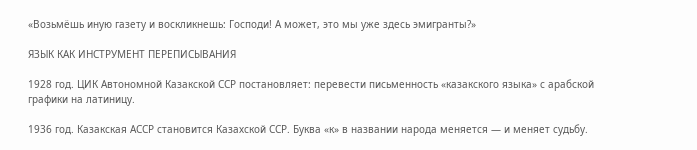«Возьмёшь иную газету и воскликнешь: Господи! А может, это мы уже здесь эмигранты?»

ЯЗЫК КАК ИНСТРУМЕНТ ПЕРЕПИСЫВАНИЯ

1928 год. ЦИК Автономной Казакской ССР постановляет: перевести письменность «казакского языка» с арабской графики на латиницу.

1936 год. Казакская АССР становится Казахской ССР. Буква «к» в названии народа меняется — и меняет судьбу.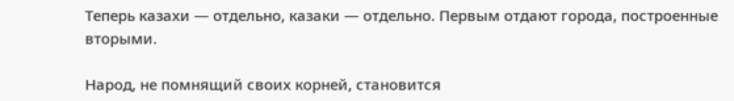Теперь казахи — отдельно, казаки — отдельно. Первым отдают города, построенные вторыми.

Народ, не помнящий своих корней, становится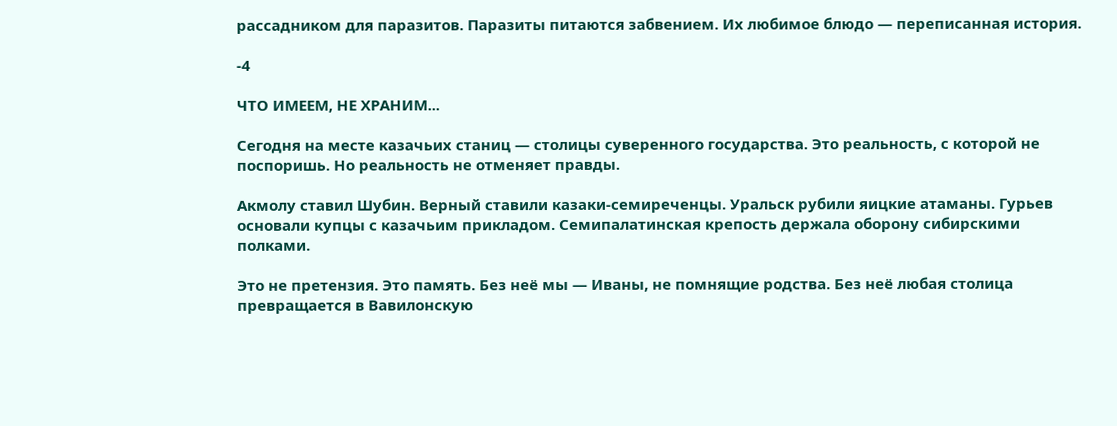рассадником для паразитов. Паразиты питаются забвением. Их любимое блюдо — переписанная история.

-4

ЧТО ИМЕЕМ, НЕ ХРАНИМ...

Сегодня на месте казачьих станиц — столицы суверенного государства. Это реальность, с которой не поспоришь. Но реальность не отменяет правды.

Акмолу ставил Шубин. Верный ставили казаки-семиреченцы. Уральск рубили яицкие атаманы. Гурьев основали купцы с казачьим прикладом. Семипалатинская крепость держала оборону сибирскими полками.

Это не претензия. Это память. Без неё мы — Иваны, не помнящие родства. Без неё любая столица превращается в Вавилонскую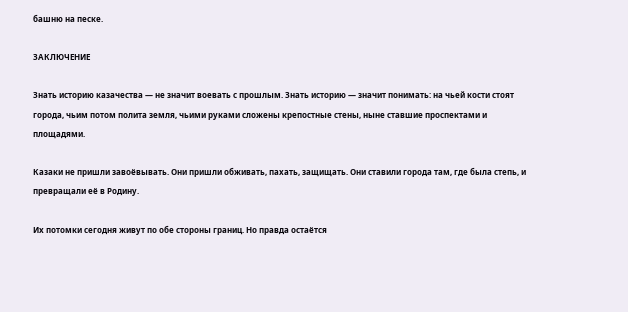башню на песке.

ЗАКЛЮЧЕНИЕ

Знать историю казачества — не значит воевать с прошлым. Знать историю — значит понимать: на чьей кости стоят города, чьим потом полита земля, чьими руками сложены крепостные стены, ныне ставшие проспектами и площадями.

Казаки не пришли завоёвывать. Они пришли обживать, пахать, защищать. Они ставили города там, где была степь, и превращали её в Родину.

Их потомки сегодня живут по обе стороны границ. Но правда остаётся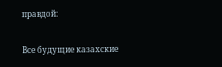правдой:

Все будущие казахские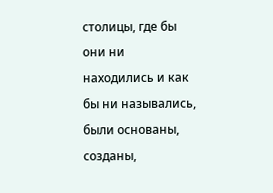столицы, где бы они ни находились и как бы ни назывались, были основаны, созданы,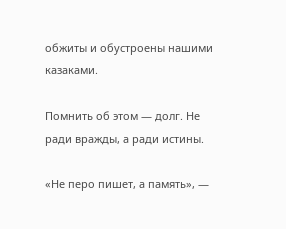обжиты и обустроены нашими казаками.

Помнить об этом — долг. Не ради вражды, а ради истины.

«Не перо пишет, а память», —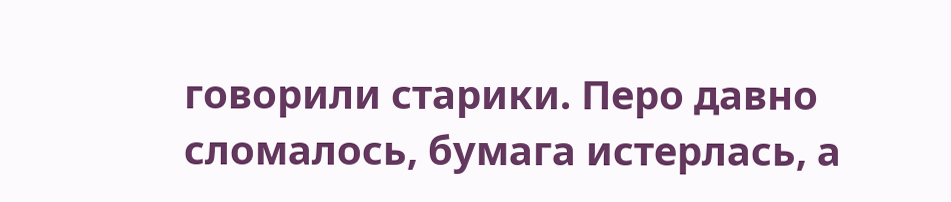говорили старики. Перо давно сломалось, бумага истерлась, а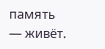память — живёт.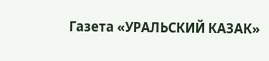Газета «УРАЛЬСКИЙ КАЗАК»